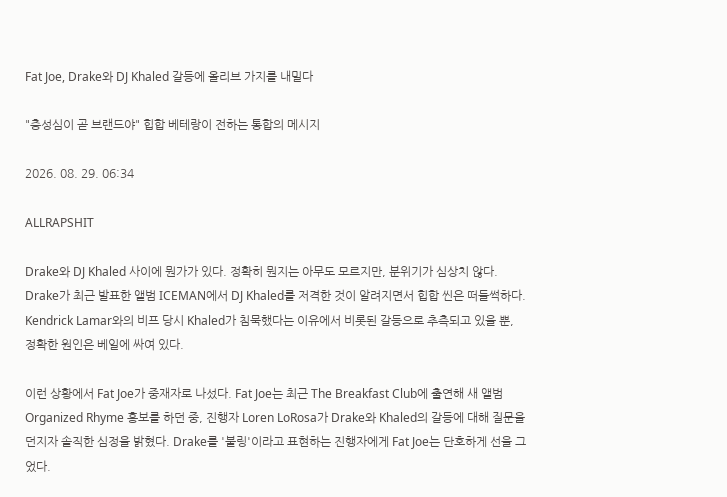Fat Joe, Drake와 DJ Khaled 갈등에 올리브 가지를 내밀다

"충성심이 곧 브랜드야" 힙합 베테랑이 전하는 통합의 메시지

2026. 08. 29. 06:34

ALLRAPSHIT

Drake와 DJ Khaled 사이에 뭔가가 있다. 정확히 뭔지는 아무도 모르지만, 분위기가 심상치 않다. Drake가 최근 발표한 앨범 ICEMAN에서 DJ Khaled를 저격한 것이 알려지면서 힙합 씬은 떠들썩하다. Kendrick Lamar와의 비프 당시 Khaled가 침묵했다는 이유에서 비롯된 갈등으로 추측되고 있을 뿐, 정확한 원인은 베일에 싸여 있다.

이런 상황에서 Fat Joe가 중재자로 나섰다. Fat Joe는 최근 The Breakfast Club에 출연해 새 앨범 Organized Rhyme 홍보를 하던 중, 진행자 Loren LoRosa가 Drake와 Khaled의 갈등에 대해 질문을 던지자 솔직한 심정을 밝혔다. Drake를 '불링'이라고 표현하는 진행자에게 Fat Joe는 단호하게 선을 그었다.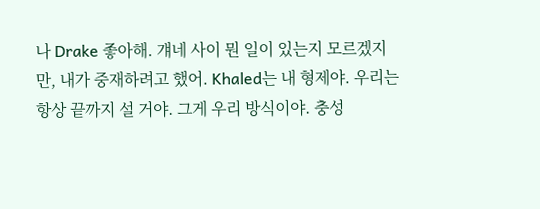나 Drake 좋아해. 걔네 사이 뭔 일이 있는지 모르겠지만, 내가 중재하려고 했어. Khaled는 내 형제야. 우리는 항상 끝까지 설 거야. 그게 우리 방식이야. 충성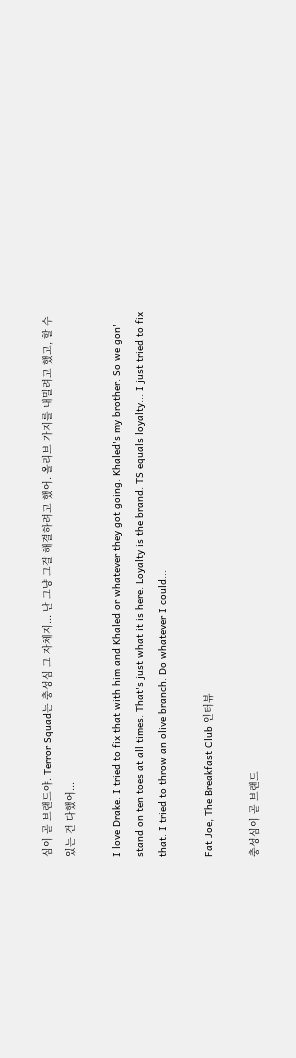심이 곧 브랜드야. Terror Squad는 충성심 그 자체지... 난 그냥 그걸 해결하려고 했어. 올리브 가지를 내밀려고 했고, 할 수 있는 건 다했어...

I love Drake. I tried to fix that with him and Khaled or whatever they got going. Khaled's my brother. So we gon' stand on ten toes at all times. That's just what it is here. Loyalty is the brand. TS equals loyalty... I just tried to fix that. I tried to throw an olive branch. Do whatever I could...

Fat Joe, The Breakfast Club 인터뷰

충성심이 곧 브랜드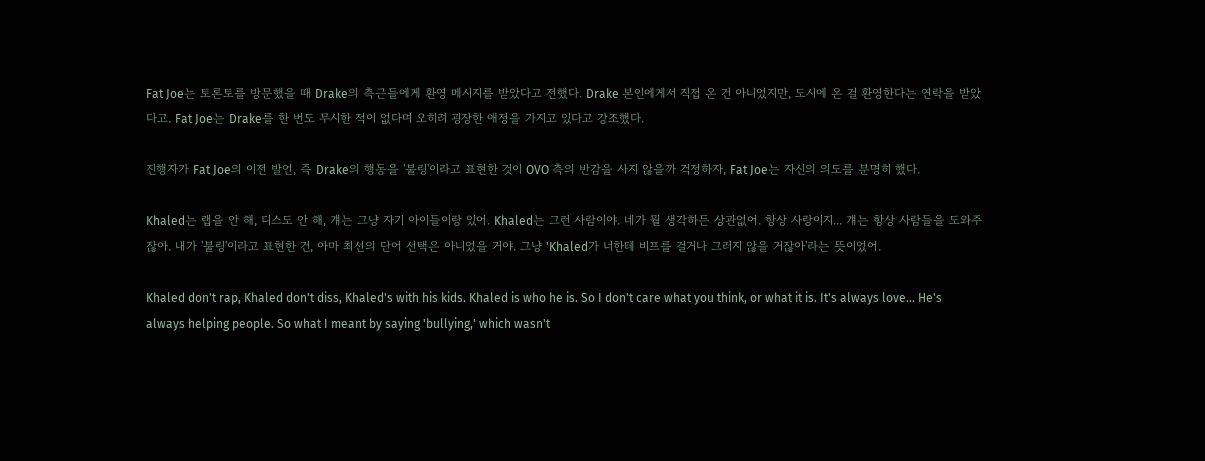Fat Joe는 토론토를 방문했을 때 Drake의 측근들에게 환영 메시지를 받았다고 전했다. Drake 본인에게서 직접 온 건 아니었지만, 도시에 온 걸 환영한다는 연락을 받았다고. Fat Joe는 Drake를 한 번도 무시한 적이 없다며 오히려 굉장한 애정을 가지고 있다고 강조했다.

진행자가 Fat Joe의 이전 발언, 즉 Drake의 행동을 '불링'이라고 표현한 것이 OVO 측의 반감을 사지 않을까 걱정하자, Fat Joe는 자신의 의도를 분명히 했다.

Khaled는 랩을 안 해, 디스도 안 해, 걔는 그냥 자기 아이들이랑 있어. Khaled는 그런 사람이야. 네가 뭘 생각하든 상관없어. 항상 사랑이지... 걔는 항상 사람들을 도와주잖아. 내가 '불링'이라고 표현한 건, 아마 최선의 단어 선택은 아니었을 거야. 그냥 'Khaled가 너한테 비프를 걸거나 그러지 않을 거잖아'라는 뜻이었어.

Khaled don't rap, Khaled don't diss, Khaled's with his kids. Khaled is who he is. So I don't care what you think, or what it is. It's always love... He's always helping people. So what I meant by saying 'bullying,' which wasn't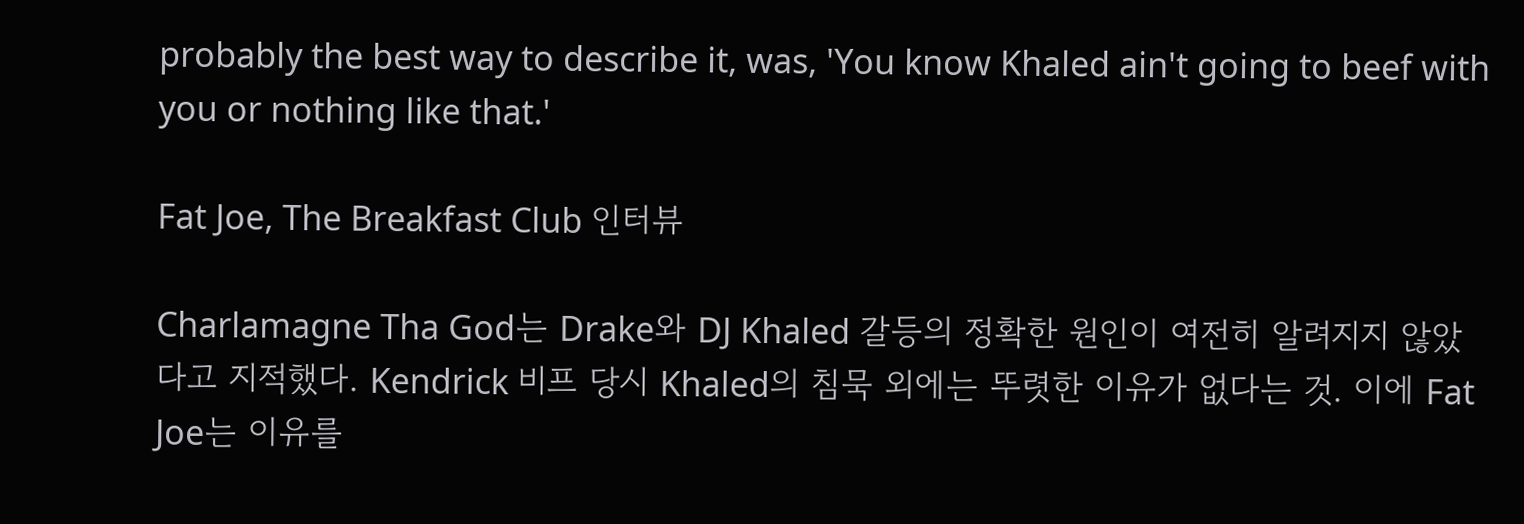probably the best way to describe it, was, 'You know Khaled ain't going to beef with you or nothing like that.'

Fat Joe, The Breakfast Club 인터뷰

Charlamagne Tha God는 Drake와 DJ Khaled 갈등의 정확한 원인이 여전히 알려지지 않았다고 지적했다. Kendrick 비프 당시 Khaled의 침묵 외에는 뚜렷한 이유가 없다는 것. 이에 Fat Joe는 이유를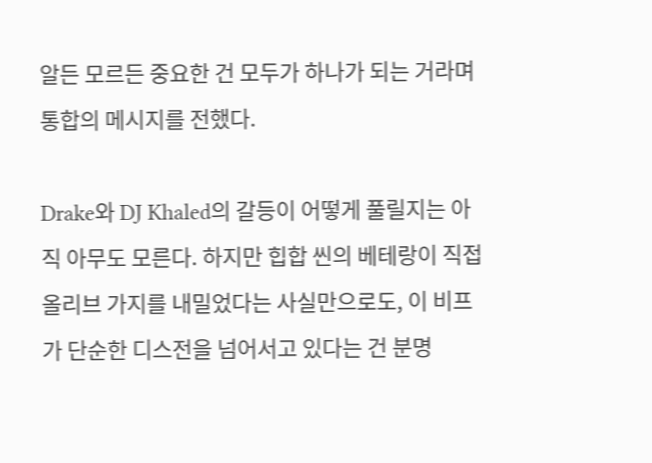알든 모르든 중요한 건 모두가 하나가 되는 거라며 통합의 메시지를 전했다.

Drake와 DJ Khaled의 갈등이 어떻게 풀릴지는 아직 아무도 모른다. 하지만 힙합 씬의 베테랑이 직접 올리브 가지를 내밀었다는 사실만으로도, 이 비프가 단순한 디스전을 넘어서고 있다는 건 분명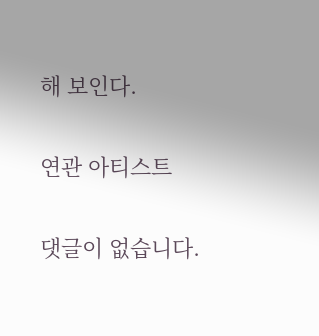해 보인다.

연관 아티스트

댓글이 없습니다.